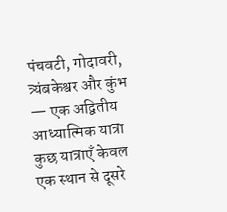पंचवटी, गोदावरी, त्र्यंबकेश्वर और कुंभ — एक अद्वितीय आध्यात्मिक यात्रा
कुछ यात्राएँ केवल एक स्थान से दूसरे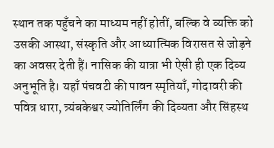स्थान तक पहुँचने का माध्यम नहीं होतीं, बल्कि वे व्यक्ति को उसकी आस्था, संस्कृति और आध्यात्मिक विरासत से जोड़ने का अवसर देती हैं। नासिक की यात्रा भी ऐसी ही एक दिव्य अनुभूति है। यहाँ पंचवटी की पावन स्मृतियाँ, गोदावरी की पवित्र धारा, त्र्यंबकेश्वर ज्योतिर्लिंग की दिव्यता और सिंहस्थ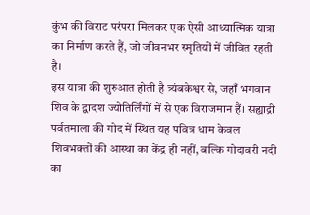कुंभ की विराट परंपरा मिलकर एक ऐसी आध्यात्मिक यात्रा का निर्माण करते हैं, जो जीवनभर स्मृतियों में जीवित रहती है।
इस यात्रा की शुरुआत होती है त्र्यंबकेश्वर से, जहाँ भगवान शिव के द्वादश ज्योतिर्लिंगों में से एक विराजमान हैं। सह्याद्री पर्वतमाला की गोद में स्थित यह पवित्र धाम केवल शिवभक्तों की आस्था का केंद्र ही नहीं, बल्कि गोदावरी नदी का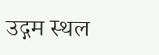उद्गम स्थल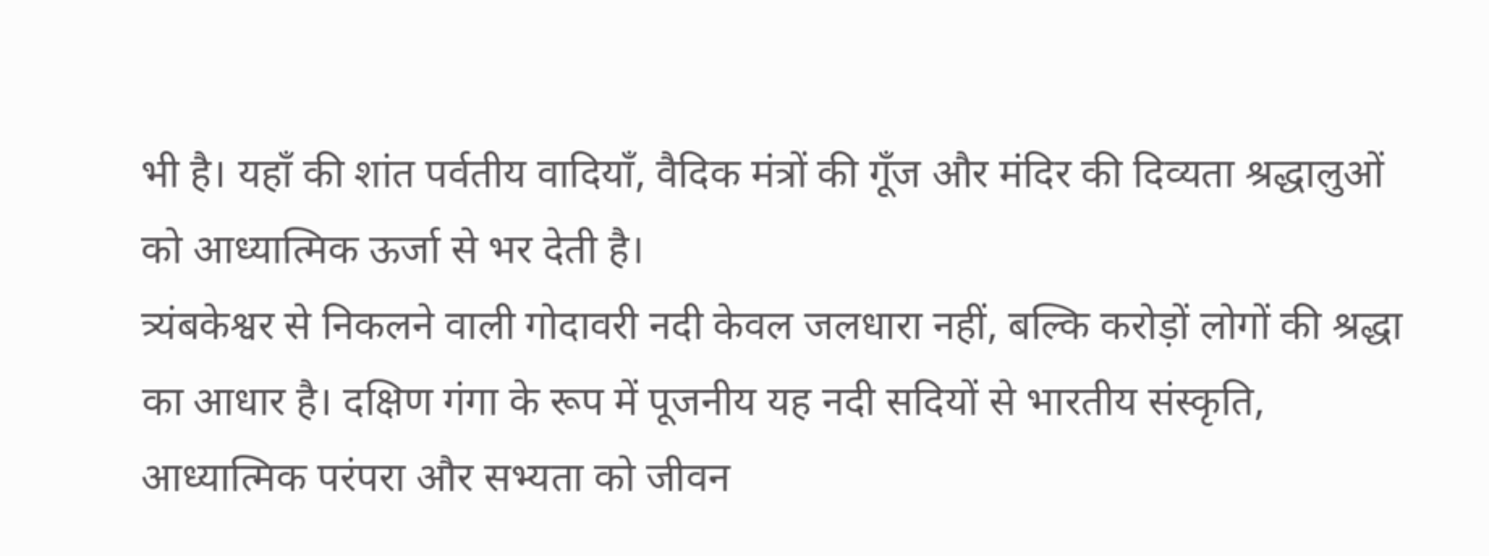भी है। यहाँ की शांत पर्वतीय वादियाँ, वैदिक मंत्रों की गूँज और मंदिर की दिव्यता श्रद्धालुओं को आध्यात्मिक ऊर्जा से भर देती है।
त्र्यंबकेश्वर से निकलने वाली गोदावरी नदी केवल जलधारा नहीं, बल्कि करोड़ों लोगों की श्रद्धा का आधार है। दक्षिण गंगा के रूप में पूजनीय यह नदी सदियों से भारतीय संस्कृति, आध्यात्मिक परंपरा और सभ्यता को जीवन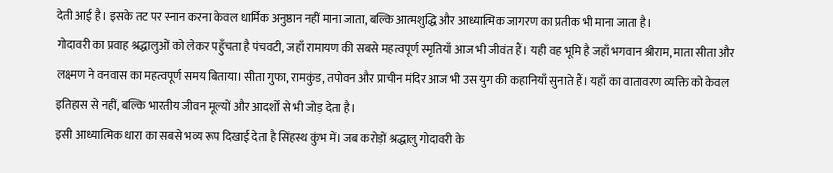देती आई है। इसके तट पर स्नान करना केवल धार्मिक अनुष्ठान नहीं माना जाता, बल्कि आत्मशुद्धि और आध्यात्मिक जागरण का प्रतीक भी माना जाता है।
गोदावरी का प्रवाह श्रद्धालुओं को लेकर पहुँचता है पंचवटी, जहाँ रामायण की सबसे महत्वपूर्ण स्मृतियाँ आज भी जीवंत हैं। यही वह भूमि है जहाँ भगवान श्रीराम, माता सीता और लक्ष्मण ने वनवास का महत्वपूर्ण समय बिताया। सीता गुफा, रामकुंड, तपोवन और प्राचीन मंदिर आज भी उस युग की कहानियाँ सुनाते हैं। यहाँ का वातावरण व्यक्ति को केवल इतिहास से नहीं, बल्कि भारतीय जीवन मूल्यों और आदर्शों से भी जोड़ देता है।
इसी आध्यात्मिक धारा का सबसे भव्य रूप दिखाई देता है सिंहस्थ कुंभ में। जब करोड़ों श्रद्धालु गोदावरी के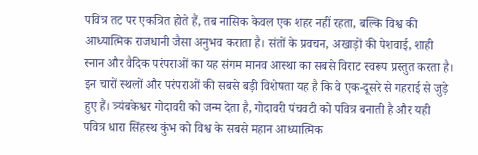पवित्र तट पर एकत्रित होते हैं, तब नासिक केवल एक शहर नहीं रहता, बल्कि विश्व की आध्यात्मिक राजधानी जैसा अनुभव कराता है। संतों के प्रवचन, अखाड़ों की पेशवाई, शाही स्नान और वैदिक परंपराओं का यह संगम मानव आस्था का सबसे विराट स्वरूप प्रस्तुत करता है।
इन चारों स्थलों और परंपराओं की सबसे बड़ी विशेषता यह है कि वे एक-दूसरे से गहराई से जुड़े हुए हैं। त्र्यंबकेश्वर गोदावरी को जन्म देता है, गोदावरी पंचवटी को पवित्र बनाती है और यही पवित्र धारा सिंहस्थ कुंभ को विश्व के सबसे महान आध्यात्मिक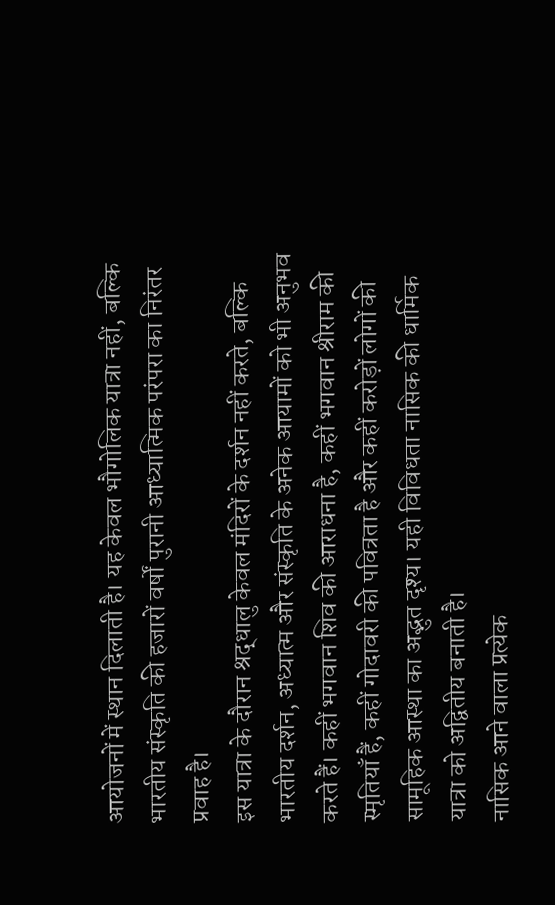आयोजनों में स्थान दिलाती है। यह केवल भौगोलिक यात्रा नहीं, बल्कि भारतीय संस्कृति की हजारों वर्षों पुरानी आध्यात्मिक परंपरा का निरंतर प्रवाह है।
इस यात्रा के दौरान श्रद्धालु केवल मंदिरों के दर्शन नहीं करते, बल्कि भारतीय दर्शन, अध्यात्म और संस्कृति के अनेक आयामों को भी अनुभव करते हैं। कहीं भगवान शिव की आराधना है, कहीं भगवान श्रीराम की स्मृतियाँ हैं, कहीं गोदावरी की पवित्रता है और कहीं करोड़ों लोगों की सामूहिक आस्था का अद्भुत दृश्य। यही विविधता नासिक की धार्मिक यात्रा को अद्वितीय बनाती है।
नासिक आने वाला प्रत्येक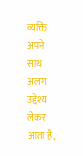व्यक्ति अपने साथ अलग उद्देश्य लेकर आता है,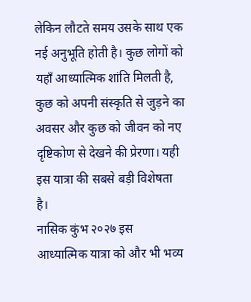लेकिन लौटते समय उसके साथ एक नई अनुभूति होती है। कुछ लोगों को यहाँ आध्यात्मिक शांति मिलती है, कुछ को अपनी संस्कृति से जुड़ने का अवसर और कुछ को जीवन को नए दृष्टिकोण से देखने की प्रेरणा। यही इस यात्रा की सबसे बड़ी विशेषता है।
नासिक कुंभ २०२७ इस आध्यात्मिक यात्रा को और भी भव्य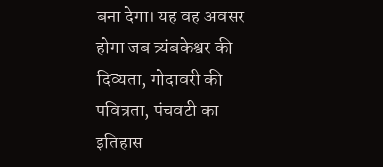बना देगा। यह वह अवसर होगा जब त्र्यंबकेश्वर की दिव्यता, गोदावरी की पवित्रता, पंचवटी का इतिहास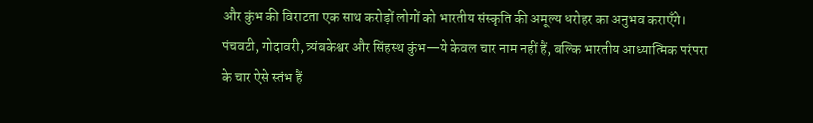और कुंभ की विराटता एक साथ करोड़ों लोगों को भारतीय संस्कृति की अमूल्य धरोहर का अनुभव कराएँगे।
पंचवटी, गोदावरी, त्र्यंबकेश्वर और सिंहस्थ कुंभ—ये केवल चार नाम नहीं हैं, बल्कि भारतीय आध्यात्मिक परंपरा के चार ऐसे स्तंभ हैं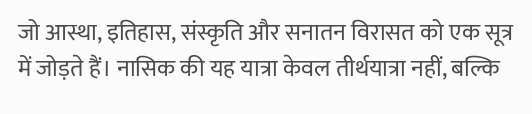जो आस्था, इतिहास, संस्कृति और सनातन विरासत को एक सूत्र में जोड़ते हैं। नासिक की यह यात्रा केवल तीर्थयात्रा नहीं, बल्कि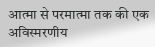आत्मा से परमात्मा तक की एक अविस्मरणीय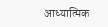आध्यात्मिक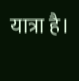यात्रा है।